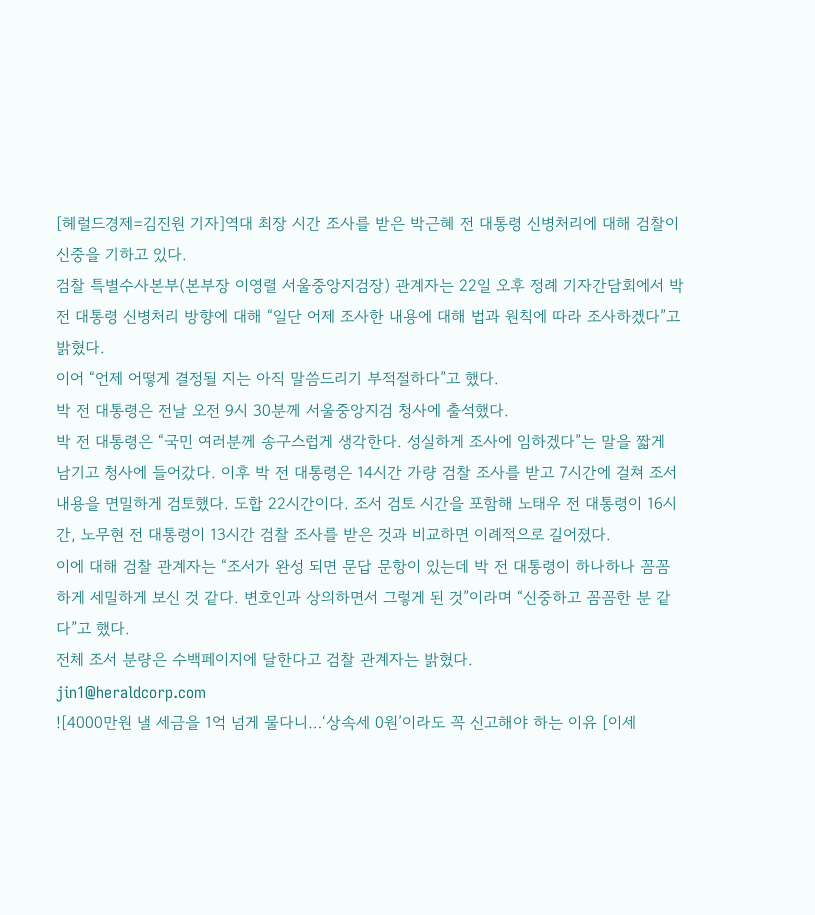[헤럴드경제=김진원 기자]역대 최장 시간 조사를 받은 박근혜 전 대통령 신병처리에 대해 검찰이 신중을 기하고 있다.
검찰 특별수사본부(본부장 이영렬 서울중앙지검장) 관계자는 22일 오후 정례 기자간담회에서 박 전 대통령 신병처리 방향에 대해 “일단 어제 조사한 내용에 대해 법과 원칙에 따라 조사하겠다”고 밝혔다.
이어 “언제 어떻게 결정될 지는 아직 말씀드리기 부적절하다”고 했다.
박 전 대통령은 전날 오전 9시 30분께 서울중앙지검 청사에 출석했다.
박 전 대통령은 “국민 여러분께 송구스럽게 생각한다. 성실하게 조사에 임하겠다”는 말을 짧게 남기고 청사에 들어갔다. 이후 박 전 대통령은 14시간 가량 검찰 조사를 받고 7시간에 걸쳐 조서 내용을 면밀하게 검토했다. 도합 22시간이다. 조서 검토 시간을 포함해 노태우 전 대통령이 16시간, 노무현 전 대통령이 13시간 검찰 조사를 받은 것과 비교하면 이례적으로 길어졌다.
이에 대해 검찰 관계자는 “조서가 완성 되면 문답 문항이 있는데 박 전 대통령이 하나하나 꼼꼼하게 세밀하게 보신 것 같다. 변호인과 상의하면서 그렇게 된 것”이라며 “신중하고 꼼꼼한 분 같다”고 했다.
전체 조서 분량은 수백페이지에 달한다고 검찰 관계자는 밝혔다.
jin1@heraldcorp.com
![4000만원 낼 세금을 1억 넘게 물다니…‘상속세 0원’이라도 꼭 신고해야 하는 이유 [이세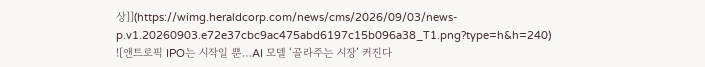상]](https://wimg.heraldcorp.com/news/cms/2026/09/03/news-p.v1.20260903.e72e37cbc9ac475abd6197c15b096a38_T1.png?type=h&h=240)
![앤트로픽 IPO는 시작일 뿐…AI 모델 ‘골라주는 시장’ 커진다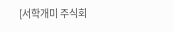[서학개미 주식회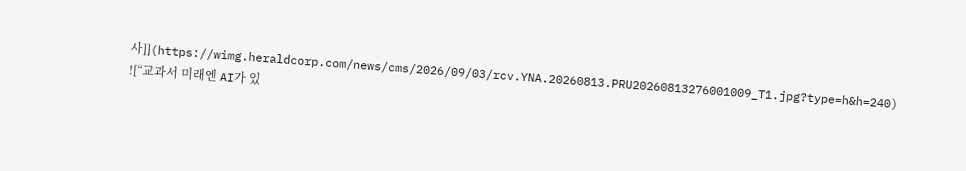사]](https://wimg.heraldcorp.com/news/cms/2026/09/03/rcv.YNA.20260813.PRU20260813276001009_T1.jpg?type=h&h=240)
![“교과서 미래엔 AI가 있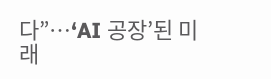다”…‘AI 공장’된 미래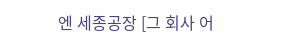엔 세종공장 [그 회사 어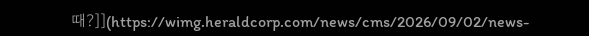때?]](https://wimg.heraldcorp.com/news/cms/2026/09/02/news-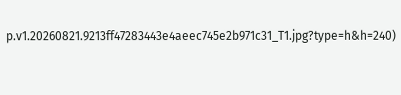p.v1.20260821.9213ff47283443e4aeec745e2b971c31_T1.jpg?type=h&h=240)